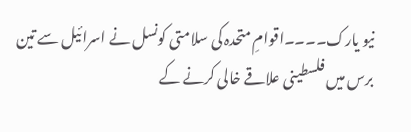نیو یارک۔۔۔۔اقوامِ متحدہ کی سلامتی کونسل نے اسرائیل سے تین برس میں فلسطینی علاقے خالی کرنے کے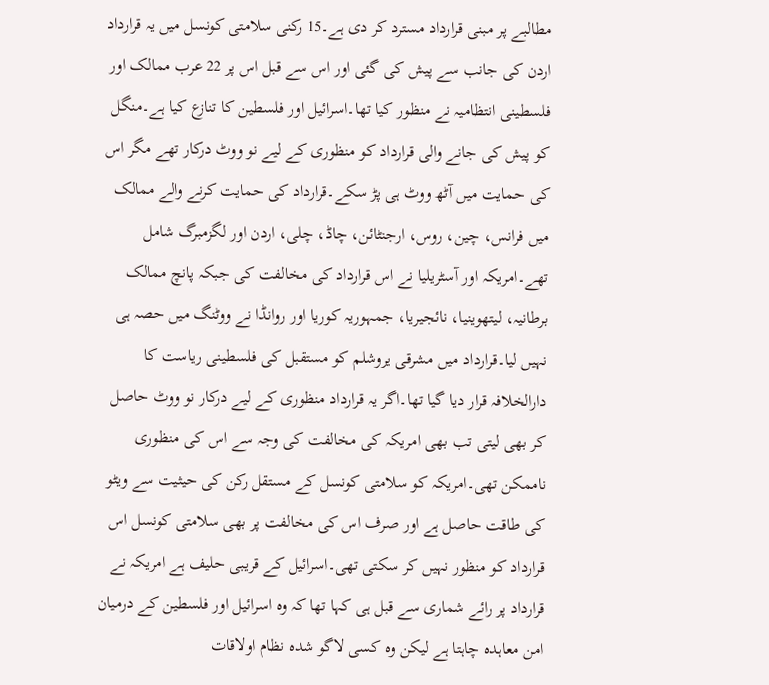مطالبے پر مبنی قرارداد مسترد کر دی ہے۔15 رکنی سلامتی کونسل میں یہ قرارداد اردن کی جانب سے پیش کی گئی اور اس سے قبل اس پر 22 عرب ممالک اور فلسطینی انتظامیہ نے منظور کیا تھا۔اسرائیل اور فلسطین کا تنازع کیا ہے۔منگل کو پیش کی جانے والی قرارداد کو منظوری کے لیے نو ووٹ درکار تھے مگر اس کی حمایت میں آٹھ ووٹ ہی پڑ سکے۔قرارداد کی حمایت کرنے والے ممالک میں فرانس، چین، روس، ارجنٹائن، چاڈ، چلی، اردن اور لگزمبرگ شامل تھے۔امریکہ اور آسٹریلیا نے اس قرارداد کی مخالفت کی جبکہ پانچ ممالک برطانیہ، لیتھوینیا، نائجیریا، جمہوریہ کوریا اور روانڈا نے ووٹنگ میں حصہ ہی نہیں لیا۔قرارداد میں مشرقی یروشلم کو مستقبل کی فلسطینی ریاست کا دارالخلافہ قرار دیا گیا تھا۔اگر یہ قرارداد منظوری کے لیے درکار نو ووٹ حاصل کر بھی لیتی تب بھی امریکہ کی مخالفت کی وجہ سے اس کی منظوری ناممکن تھی۔امریکہ کو سلامتی کونسل کے مستقل رکن کی حیثیت سے ویٹو کی طاقت حاصل ہے اور صرف اس کی مخالفت پر بھی سلامتی کونسل اس قرارداد کو منظور نہیں کر سکتی تھی۔اسرائیل کے قریبی حلیف ہے امریکہ نے قرارداد پر رائے شماری سے قبل ہی کہا تھا کہ وہ اسرائیل اور فلسطین کے درمیان امن معاہدہ چاہتا ہے لیکن وہ کسی لاگو شدہ نظام اولاقات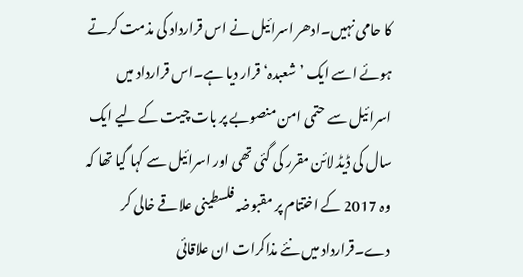کا حامی نہیں۔ادھر اسرائیل نے اس قرارداد کی مذمت کرتے ہوئے اسے ایک ’شعبدہ‘ قرار دیا ہے۔اس قرارداد میں اسرائیل سے حتمی امن منصوبے پر بات چیت کے لیے ایک سال کی ڈیڈ لائن مقرر کی گئی تھی اور اسرائیل سے کہا گیا تھا کہ وہ 2017 کے اختتام پر مقبوضہ فلسطینی علاقے خالی کر دے۔قرارداد میں نئے مذاکرات ان علاقائی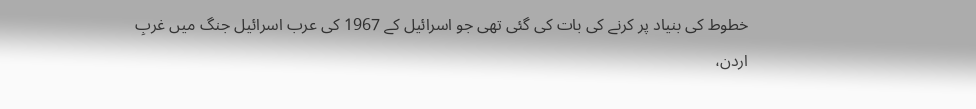خطوط کی بنیاد پر کرنے کی بات کی گئی تھی جو اسرائیل کے 1967 کی عرب اسرائیل جنگ میں غربِ اردن،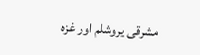مشرقی یروشلم اور غزہ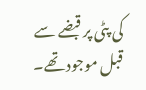کی پٹی پر قبضے سے قبل موجود تھے۔